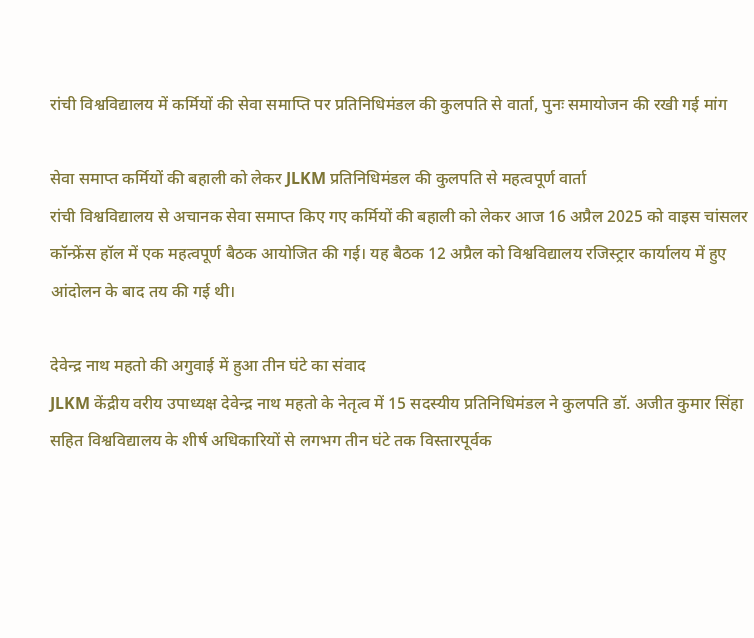रांची विश्वविद्यालय में कर्मियों की सेवा समाप्ति पर प्रतिनिधिमंडल की कुलपति से वार्ता, पुनः समायोजन की रखी गई मांग

सेवा समाप्त कर्मियों की बहाली को लेकर JLKM प्रतिनिधिमंडल की कुलपति से महत्वपूर्ण वार्ता
रांची विश्वविद्यालय से अचानक सेवा समाप्त किए गए कर्मियों की बहाली को लेकर आज 16 अप्रैल 2025 को वाइस चांसलर कॉन्फ्रेंस हॉल में एक महत्वपूर्ण बैठक आयोजित की गई। यह बैठक 12 अप्रैल को विश्वविद्यालय रजिस्ट्रार कार्यालय में हुए आंदोलन के बाद तय की गई थी।

देवेन्द्र नाथ महतो की अगुवाई में हुआ तीन घंटे का संवाद
JLKM केंद्रीय वरीय उपाध्यक्ष देवेन्द्र नाथ महतो के नेतृत्व में 15 सदस्यीय प्रतिनिधिमंडल ने कुलपति डॉ. अजीत कुमार सिंहा सहित विश्वविद्यालय के शीर्ष अधिकारियों से लगभग तीन घंटे तक विस्तारपूर्वक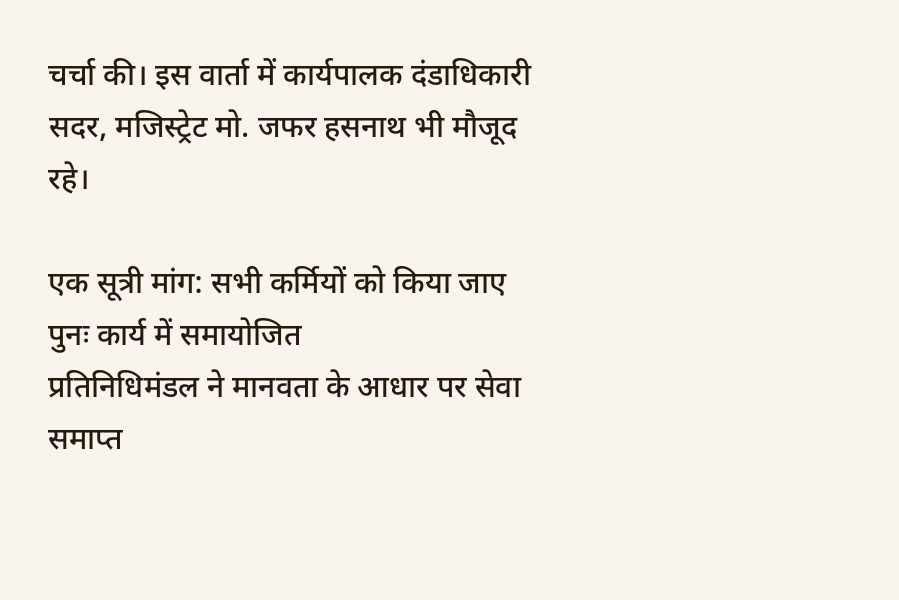चर्चा की। इस वार्ता में कार्यपालक दंडाधिकारी सदर, मजिस्ट्रेट मो. जफर हसनाथ भी मौजूद रहे।

एक सूत्री मांग: सभी कर्मियों को किया जाए पुनः कार्य में समायोजित
प्रतिनिधिमंडल ने मानवता के आधार पर सेवा समाप्त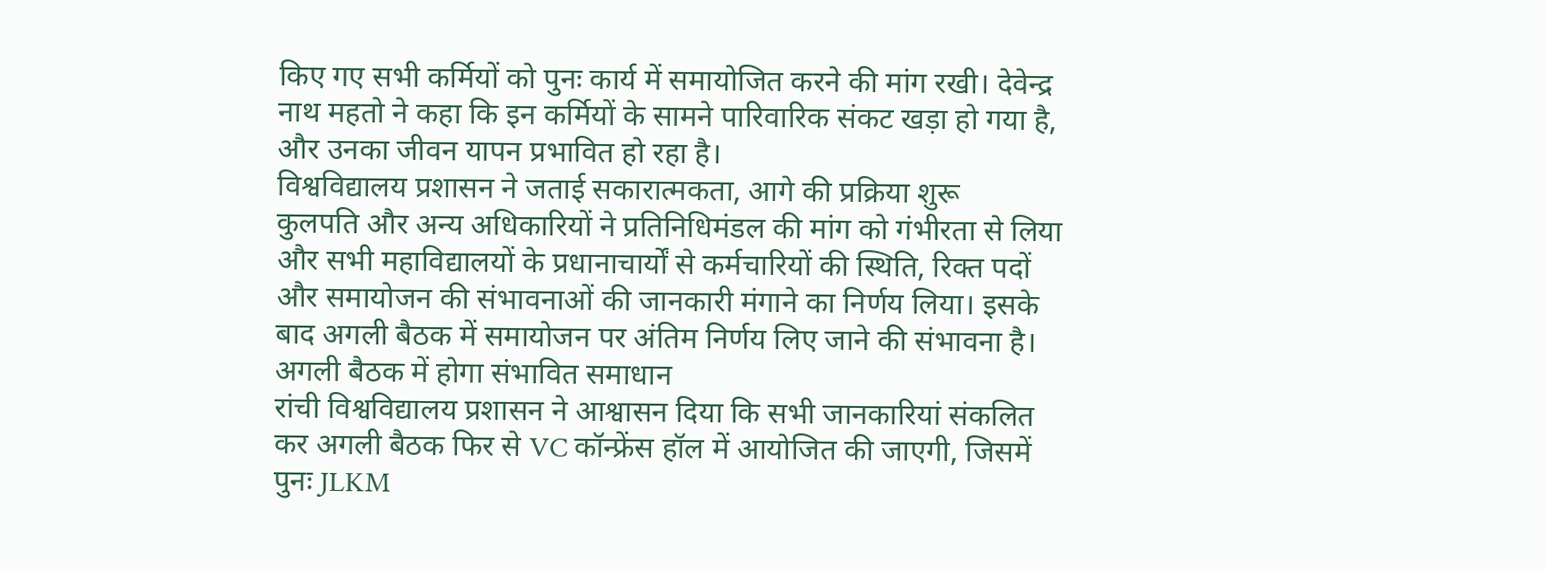किए गए सभी कर्मियों को पुनः कार्य में समायोजित करने की मांग रखी। देवेन्द्र नाथ महतो ने कहा कि इन कर्मियों के सामने पारिवारिक संकट खड़ा हो गया है, और उनका जीवन यापन प्रभावित हो रहा है।
विश्वविद्यालय प्रशासन ने जताई सकारात्मकता, आगे की प्रक्रिया शुरू
कुलपति और अन्य अधिकारियों ने प्रतिनिधिमंडल की मांग को गंभीरता से लिया और सभी महाविद्यालयों के प्रधानाचार्यों से कर्मचारियों की स्थिति, रिक्त पदों और समायोजन की संभावनाओं की जानकारी मंगाने का निर्णय लिया। इसके बाद अगली बैठक में समायोजन पर अंतिम निर्णय लिए जाने की संभावना है।
अगली बैठक में होगा संभावित समाधान
रांची विश्वविद्यालय प्रशासन ने आश्वासन दिया कि सभी जानकारियां संकलित कर अगली बैठक फिर से VC कॉन्फ्रेंस हॉल में आयोजित की जाएगी, जिसमें पुनः JLKM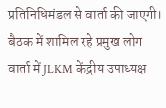प्रतिनिधिमंडल से वार्ता की जाएगी।
बैठक में शामिल रहे प्रमुख लोग
वार्ता में JLKM केंद्रीय उपाध्यक्ष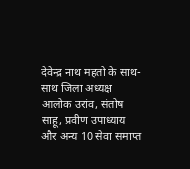देवेन्द्र नाथ महतो के साथ-साथ जिला अध्यक्ष आलोक उरांव, संतोष साहू, प्रवीण उपाध्याय और अन्य 10 सेवा समाप्त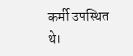कर्मी उपस्थित थे।